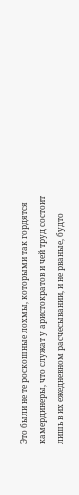Это были не те роскошные лохмы, которыми так гордятся камердинеры, что служат у аристократов и чей труд состоит лишь в их ежедневном расчесывании, и не рваные, будто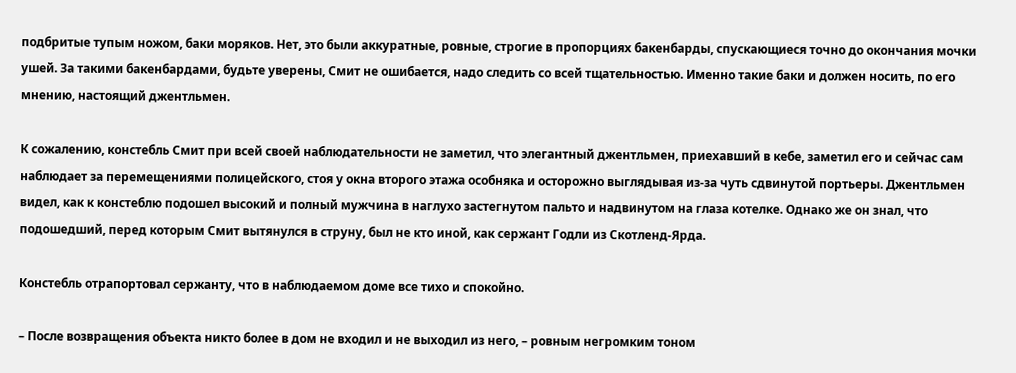подбритые тупым ножом, баки моряков. Нет, это были аккуратные, ровные, строгие в пропорциях бакенбарды, спускающиеся точно до окончания мочки ушей. За такими бакенбардами, будьте уверены, Смит не ошибается, надо следить со всей тщательностью. Именно такие баки и должен носить, по его мнению, настоящий джентльмен.

К сожалению, констебль Смит при всей своей наблюдательности не заметил, что элегантный джентльмен, приехавший в кебе, заметил его и сейчас сам наблюдает за перемещениями полицейского, стоя у окна второго этажа особняка и осторожно выглядывая из-за чуть сдвинутой портьеры. Джентльмен видел, как к констеблю подошел высокий и полный мужчина в наглухо застегнутом пальто и надвинутом на глаза котелке. Однако же он знал, что подошедший, перед которым Смит вытянулся в струну, был не кто иной, как сержант Годли из Скотленд-Ярда.

Констебль отрапортовал сержанту, что в наблюдаемом доме все тихо и спокойно.

– После возвращения объекта никто более в дом не входил и не выходил из него, – ровным негромким тоном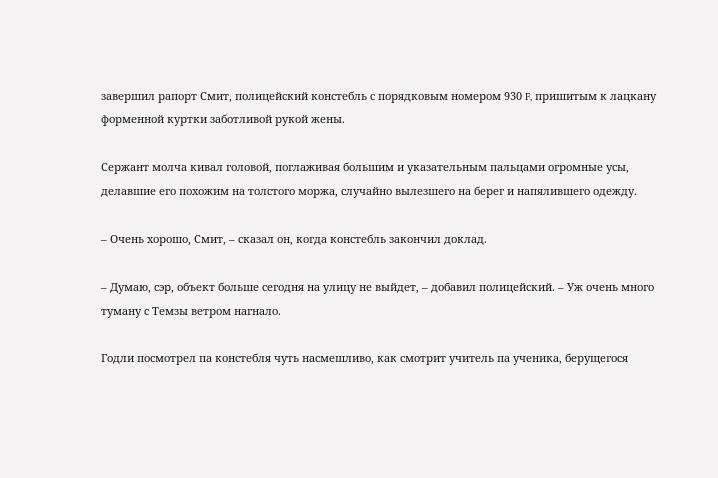завершил рапорт Смит, полицейский констебль с порядковым номером 930 F, пришитым к лацкану форменной куртки заботливой рукой жены.

Сержант молча кивал головой, поглаживая большим и указательным пальцами огромные усы, делавшие его похожим на толстого моржа, случайно вылезшего на берег и напялившего одежду.

– Очень хорошо, Смит, – сказал он, когда констебль закончил доклад.

– Думаю, сэр, объект больше сегодня на улицу не выйдет, – добавил полицейский. – Уж очень много туману с Темзы ветром нагнало.

Годли посмотрел па констебля чуть насмешливо, как смотрит учитель па ученика, берущегося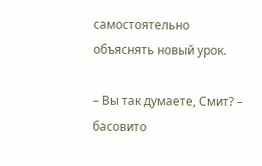самостоятельно объяснять новый урок.

– Вы так думаете, Смит? – басовито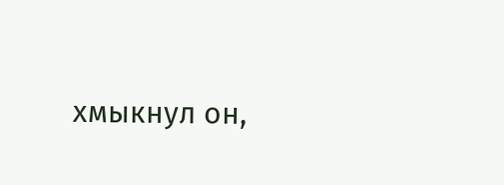хмыкнул он,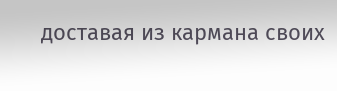доставая из кармана своих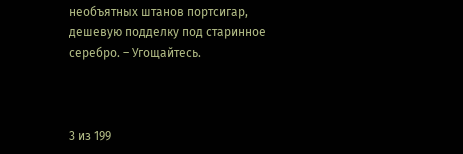необъятных штанов портсигар, дешевую подделку под старинное серебро. – Угощайтесь.



3 из 199